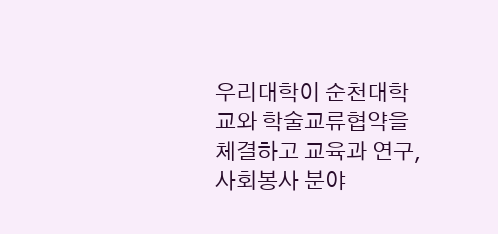우리대학이 순천대학교와 학술교류협약을 체결하고 교육과 연구, 사회봉사 분야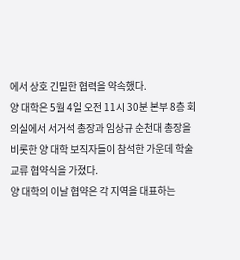에서 상호 긴밀한 협력을 약속했다.
양 대학은 5월 4일 오전 11시 30분 본부 8층 회의실에서 서거석 총장과 임상규 순천대 총장을 비롯한 양 대학 보직자들이 참석한 가운데 학술교류 협약식을 가졌다.
양 대학의 이날 협약은 각 지역을 대표하는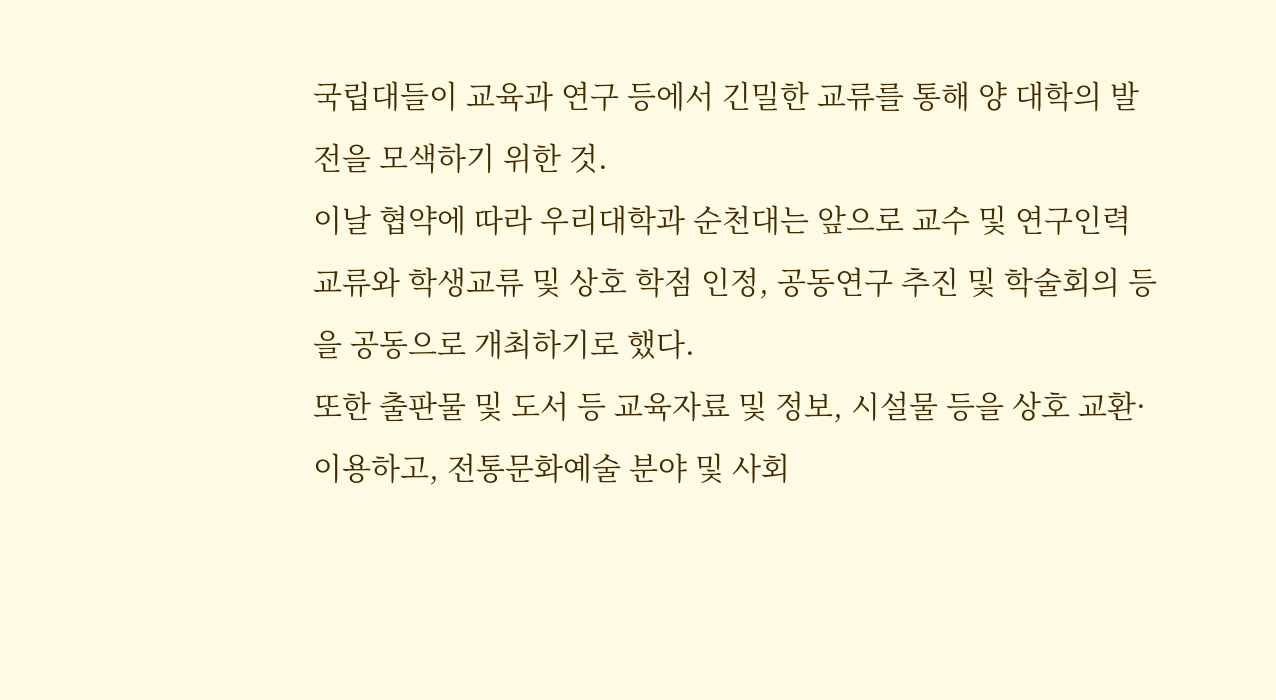국립대들이 교육과 연구 등에서 긴밀한 교류를 통해 양 대학의 발전을 모색하기 위한 것.
이날 협약에 따라 우리대학과 순천대는 앞으로 교수 및 연구인력 교류와 학생교류 및 상호 학점 인정, 공동연구 추진 및 학술회의 등을 공동으로 개최하기로 했다.
또한 출판물 및 도서 등 교육자료 및 정보, 시설물 등을 상호 교환·이용하고, 전통문화예술 분야 및 사회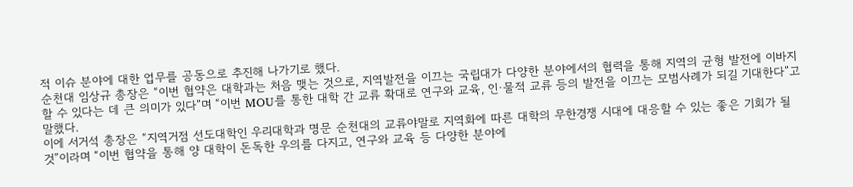적 이슈 분야에 대한 업무를 공동으로 추진해 나가기로 했다.
순천대 임상규 총장은 “이번 협약은 대학과는 처음 맺는 것으로, 지역발전을 이끄는 국립대가 다양한 분야에서의 협력을 통해 지역의 균형 발전에 이바지 할 수 있다는 데 큰 의미가 있다”며 “이번 MOU를 통한 대학 간 교류 확대로 연구와 교육, 인·물적 교류 등의 발전을 이끄는 모범사례가 되길 기대한다”고 말했다.
이에 서거석 총장은 “지역거점 선도대학인 우리대학과 명문 순천대의 교류야말로 지역화에 따른 대학의 무한경쟁 시대에 대응할 수 있는 좋은 기회가 될 것”이라며 “이번 협약을 통해 양 대학이 돈독한 우의를 다지고, 연구와 교육 등 다양한 분야에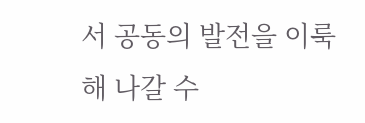서 공동의 발전을 이룩해 나갈 수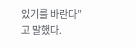있기를 바란다”고 말했다.